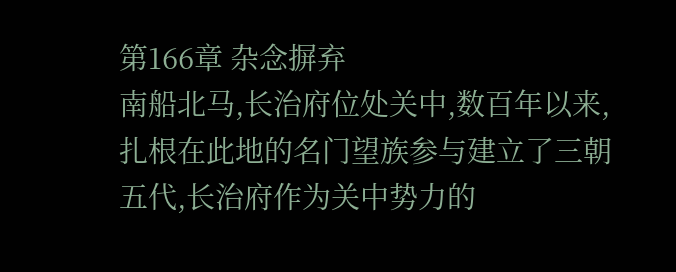第166章 杂念摒弃
南船北马,长治府位处关中,数百年以来,扎根在此地的名门望族参与建立了三朝五代,长治府作为关中势力的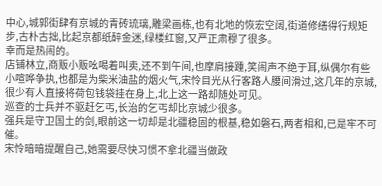中心,城郭街肆有京城的青砖琉璃,雕梁画栋,也有北地的恢宏空阔,街道修缮得行规矩步,古朴古拙,比起京都纸醉金迷,绿楼红窗,又严正肃穆了很多。
幸而是热闹的。
店铺林立,商贩小贩吆喝着叫卖,还不到午间,也摩肩接踵,笑闹声不绝于耳,纵偶尔有些小喧哗争执,也都是为柴米油盐的烟火气,宋怜目光从行客路人腰间滑过,这几年的京城,很少有人直接将荷包钱袋挂在身上,北上这一路却随处可见。
巡查的士兵并不驱赶乞丐,长治的乞丐却比京城少很多。
强兵是守卫国土的剑,眼前这一切却是北疆稳固的根基,稳如磐石,两者相和,已是牢不可催。
宋怜暗暗提醒自己,她需要尽快习惯不拿北疆当做政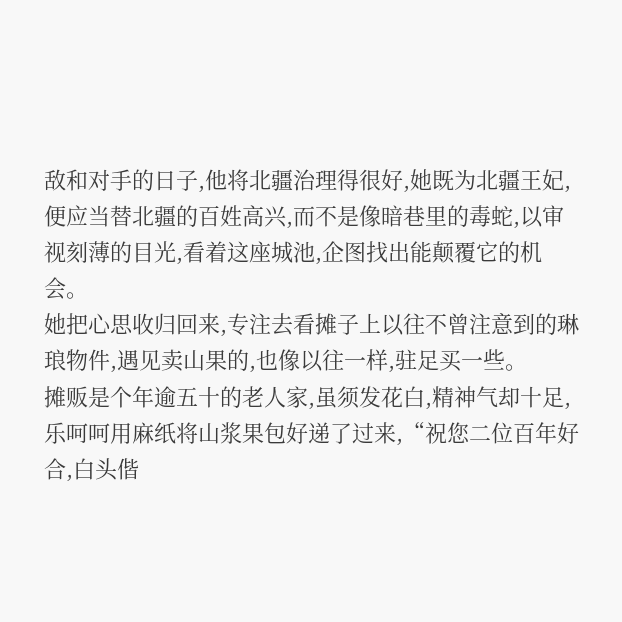敌和对手的日子,他将北疆治理得很好,她既为北疆王妃,便应当替北疆的百姓高兴,而不是像暗巷里的毒蛇,以审视刻薄的目光,看着这座城池,企图找出能颠覆它的机会。
她把心思收归回来,专注去看摊子上以往不曾注意到的琳琅物件,遇见卖山果的,也像以往一样,驻足买一些。
摊贩是个年逾五十的老人家,虽须发花白,精神气却十足,乐呵呵用麻纸将山浆果包好递了过来,“祝您二位百年好合,白头偕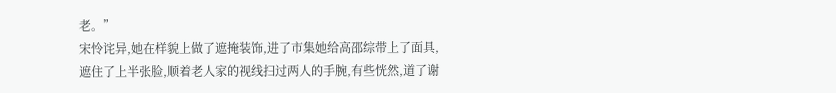老。”
宋怜诧异,她在样貌上做了遮掩装饰,进了市集她给高邵综带上了面具,遮住了上半张脸,顺着老人家的视线扫过两人的手腕,有些恍然,道了谢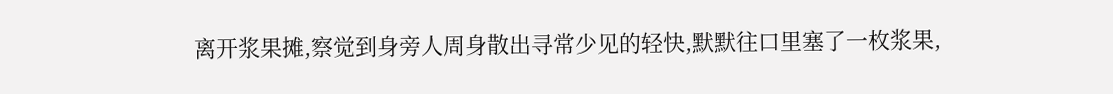离开浆果摊,察觉到身旁人周身散出寻常少见的轻快,默默往口里塞了一枚浆果,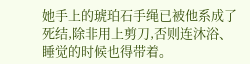她手上的琥珀石手绳已被他系成了死结,除非用上剪刀,否则连沐浴、睡觉的时候也得带着。